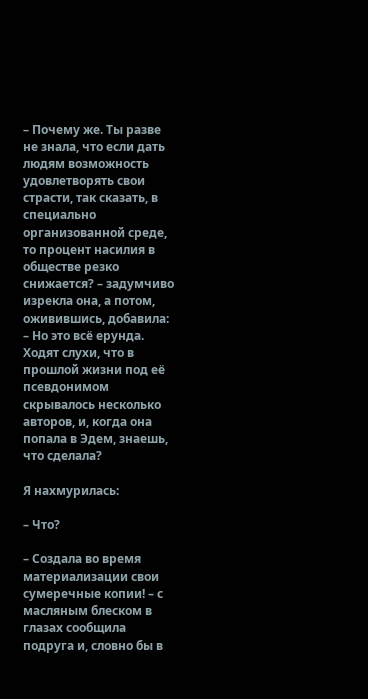– Почему же. Ты разве не знала, что если дать людям возможность удовлетворять свои страсти, так сказать, в специально организованной среде, то процент насилия в обществе резко снижается? – задумчиво изрекла она, а потом, оживившись, добавила: – Но это всё ерунда. Ходят слухи, что в прошлой жизни под её псевдонимом скрывалось несколько авторов, и, когда она попала в Эдем, знаешь, что сделала?

Я нахмурилась:

– Что?

– Создала во время материализации свои сумеречные копии! – с масляным блеском в глазах сообщила подруга и, словно бы в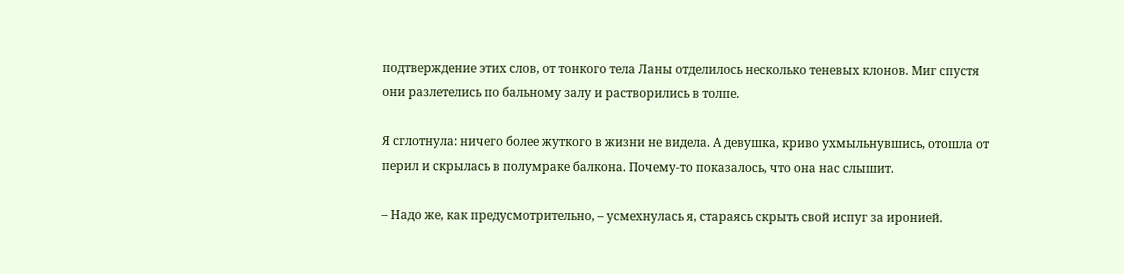подтверждение этих слов, от тонкого тела Ланы отделилось несколько теневых клонов. Миг спустя они разлетелись по бальному залу и растворились в толпе.

Я сглотнула: ничего более жуткого в жизни не видела. А девушка, криво ухмыльнувшись, отошла от перил и скрылась в полумраке балкона. Почему-то показалось, что она нас слышит.

– Надо же, как предусмотрительно, – усмехнулась я, стараясь скрыть свой испуг за иронией.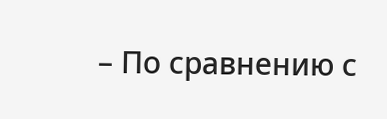– По сравнению с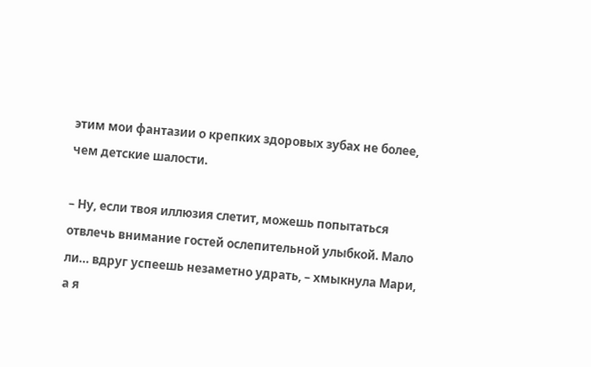этим мои фантазии о крепких здоровых зубах не более, чем детские шалости.

– Ну, если твоя иллюзия слетит, можешь попытаться отвлечь внимание гостей ослепительной улыбкой. Мало ли… вдруг успеешь незаметно удрать, – хмыкнула Мари, а я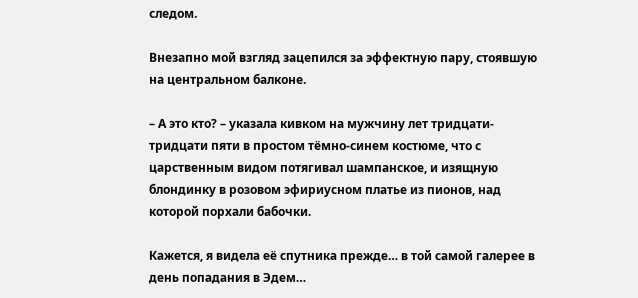следом.

Внезапно мой взгляд зацепился за эффектную пару, стоявшую на центральном балконе.

– А это кто? – указала кивком на мужчину лет тридцати-тридцати пяти в простом тёмно-синем костюме, что с царственным видом потягивал шампанское, и изящную блондинку в розовом эфириусном платье из пионов, над которой порхали бабочки.

Кажется, я видела её спутника прежде… в той самой галерее в день попадания в Эдем…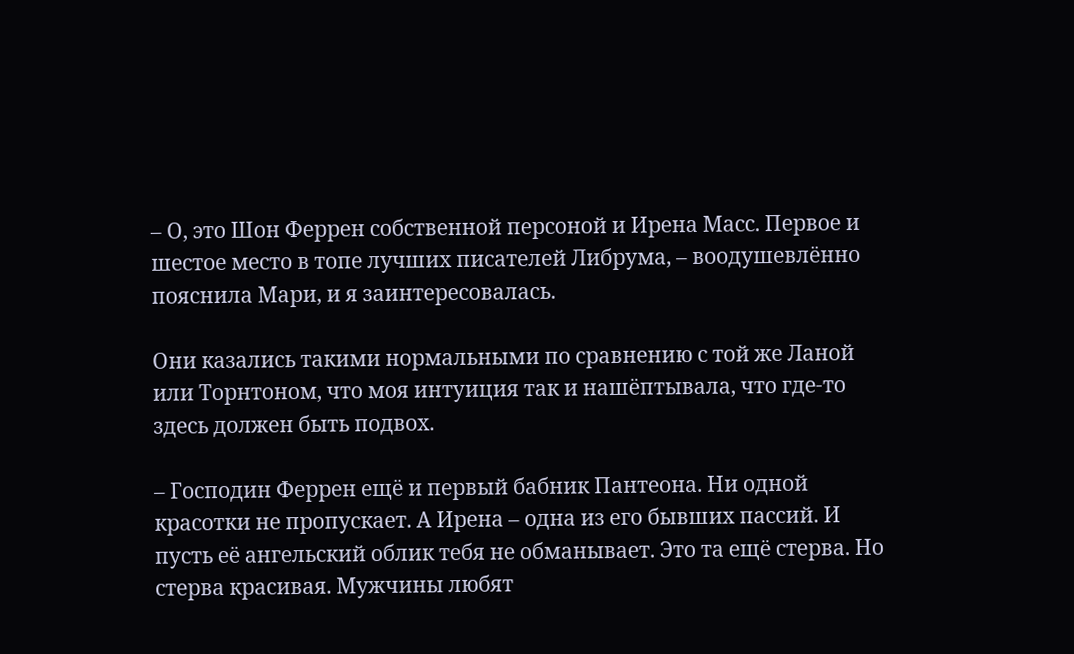– О, это Шон Феррен собственной персоной и Ирена Масс. Первое и шестое место в топе лучших писателей Либрума, – воодушевлённо пояснила Мари, и я заинтересовалась.

Они казались такими нормальными по сравнению с той же Ланой или Торнтоном, что моя интуиция так и нашёптывала, что где-то здесь должен быть подвох.

– Господин Феррен ещё и первый бабник Пантеона. Ни одной красотки не пропускает. А Ирена – одна из его бывших пассий. И пусть её ангельский облик тебя не обманывает. Это та ещё стерва. Но стерва красивая. Мужчины любят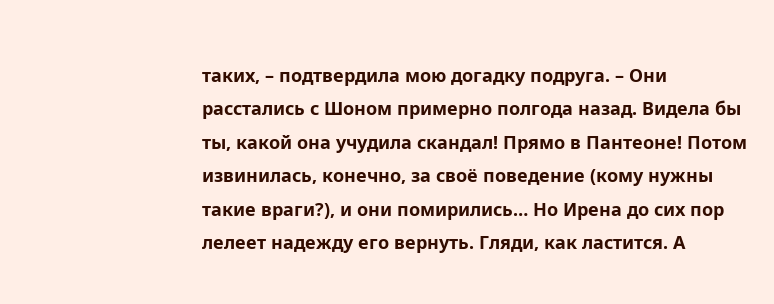таких, – подтвердила мою догадку подруга. – Они расстались с Шоном примерно полгода назад. Видела бы ты, какой она учудила скандал! Прямо в Пантеоне! Потом извинилась, конечно, за своё поведение (кому нужны такие враги?), и они помирились… Но Ирена до сих пор лелеет надежду его вернуть. Гляди, как ластится. А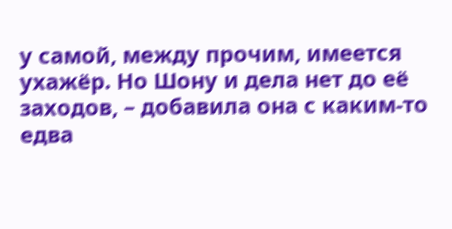у самой, между прочим, имеется ухажёр. Но Шону и дела нет до её заходов, – добавила она с каким-то едва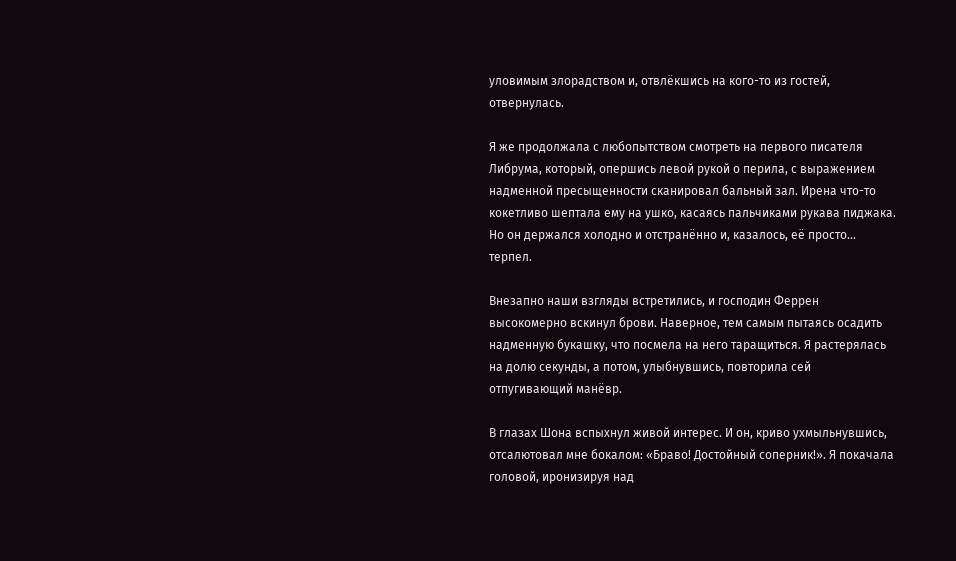уловимым злорадством и, отвлёкшись на кого-то из гостей, отвернулась.

Я же продолжала с любопытством смотреть на первого писателя Либрума, который, опершись левой рукой о перила, с выражением надменной пресыщенности сканировал бальный зал. Ирена что-то кокетливо шептала ему на ушко, касаясь пальчиками рукава пиджака. Но он держался холодно и отстранённо и, казалось, её просто… терпел.

Внезапно наши взгляды встретились, и господин Феррен высокомерно вскинул брови. Наверное, тем самым пытаясь осадить надменную букашку, что посмела на него таращиться. Я растерялась на долю секунды, а потом, улыбнувшись, повторила сей отпугивающий манёвр.

В глазах Шона вспыхнул живой интерес. И он, криво ухмыльнувшись, отсалютовал мне бокалом: «Браво! Достойный соперник!». Я покачала головой, иронизируя над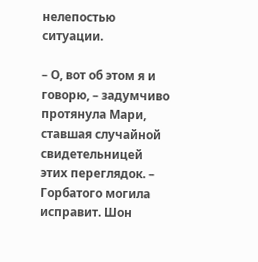нелепостью ситуации.

– О, вот об этом я и говорю, – задумчиво протянула Мари, ставшая случайной свидетельницей этих переглядок. – Горбатого могила исправит. Шон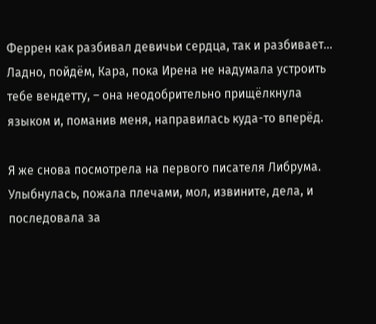Феррен как разбивал девичьи сердца, так и разбивает… Ладно, пойдём, Кара, пока Ирена не надумала устроить тебе вендетту, – она неодобрительно прищёлкнула языком и, поманив меня, направилась куда-то вперёд.

Я же снова посмотрела на первого писателя Либрума. Улыбнулась, пожала плечами, мол, извините, дела, и последовала за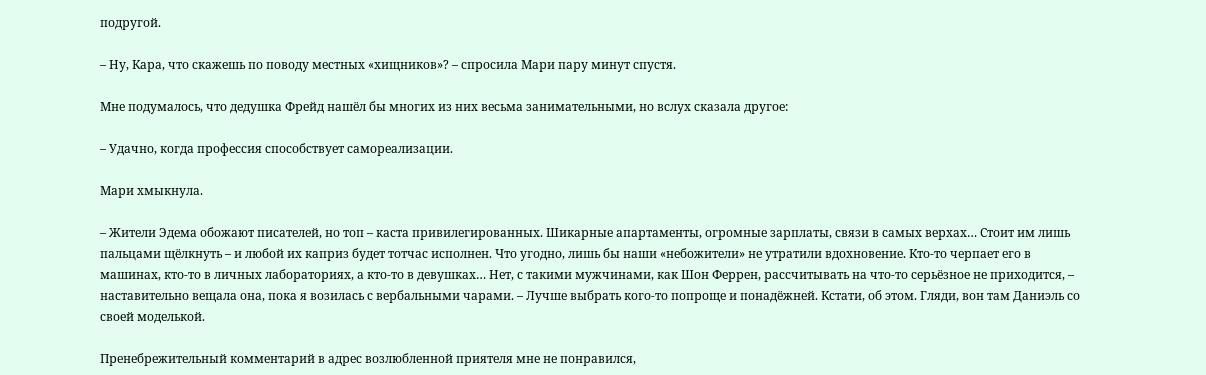подругой.

– Ну, Кара, что скажешь по поводу местных «хищников»? – спросила Мари пару минут спустя.

Мне подумалось, что дедушка Фрейд нашёл бы многих из них весьма занимательными, но вслух сказала другое:

– Удачно, когда профессия способствует самореализации.

Мари хмыкнула.

– Жители Эдема обожают писателей, но топ – каста привилегированных. Шикарные апартаменты, огромные зарплаты, связи в самых верхах… Стоит им лишь пальцами щёлкнуть – и любой их каприз будет тотчас исполнен. Что угодно, лишь бы наши «небожители» не утратили вдохновение. Кто-то черпает его в машинах, кто-то в личных лабораториях, а кто-то в девушках… Нет, с такими мужчинами, как Шон Феррен, рассчитывать на что-то серьёзное не приходится, – наставительно вещала она, пока я возилась с вербальными чарами. – Лучше выбрать кого-то попроще и понадёжней. Кстати, об этом. Гляди, вон там Даниэль со своей моделькой.

Пренебрежительный комментарий в адрес возлюбленной приятеля мне не понравился,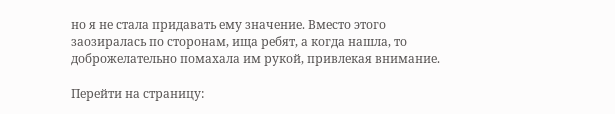но я не стала придавать ему значение. Вместо этого заозиралась по сторонам, ища ребят, а когда нашла, то доброжелательно помахала им рукой, привлекая внимание.

Перейти на страницу: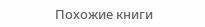Похожие книги